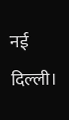नई दिल्ली।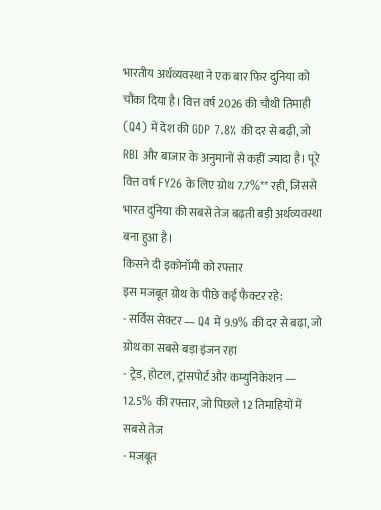भारतीय अर्थव्यवस्था ने एक बार फिर दुनिया को चौंका दिया है। वित्त वर्ष 2026 की चौथी तिमाही (Q4) में देश की GDP 7.8% की दर से बढ़ी, जो RBI और बाजार के अनुमानों से कहीं ज्यादा है। पूरे वित्त वर्ष FY26 के लिए ग्रोथ 7.7%** रही, जिससे भारत दुनिया की सबसे तेज बढ़ती बड़ी अर्थव्यवस्था बना हुआ है।
किसने दी इकोनॉमी को रफ्तार
इस मजबूत ग्रोथ के पीछे कई फैक्टर रहे:
- सर्विस सेक्टर — Q4 में 9.9% की दर से बढ़ा, जो ग्रोथ का सबसे बड़ा इंजन रहा
- ट्रेड, होटल, ट्रांसपोर्ट और कम्युनिकेशन — 12.5% की रफ्तार, जो पिछले 12 तिमाहियों में सबसे तेज
- मजबूत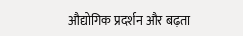औद्योगिक प्रदर्शन और बढ़ता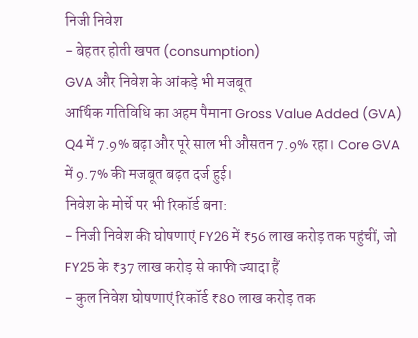निजी निवेश
- बेहतर होती खपत (consumption)
GVA और निवेश के आंकड़े भी मजबूत
आर्थिक गतिविधि का अहम पैमाना Gross Value Added (GVA) Q4 में 7.9% बढ़ा और पूरे साल भी औसतन 7.9% रहा। Core GVA में 9.7% की मजबूत बढ़त दर्ज हुई।
निवेश के मोर्चे पर भी रिकॉर्ड बना:
- निजी निवेश की घोषणाएं FY26 में ₹56 लाख करोड़ तक पहुंचीं, जो FY25 के ₹37 लाख करोड़ से काफी ज्यादा हैं
- कुल निवेश घोषणाएं रिकॉर्ड ₹80 लाख करोड़ तक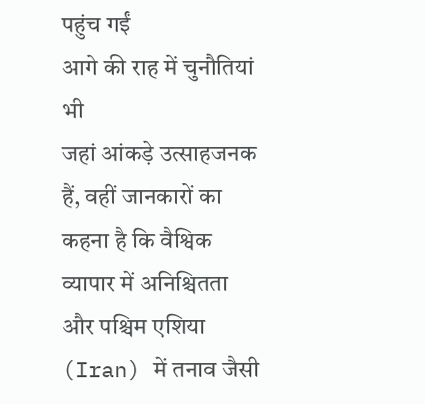पहुंच गईं
आगे की राह में चुनौतियां भी
जहां आंकड़े उत्साहजनक हैं, वहीं जानकारों का कहना है कि वैश्विक व्यापार में अनिश्चितता और पश्चिम एशिया (Iran) में तनाव जैसी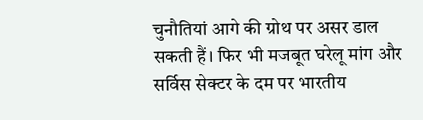चुनौतियां आगे की ग्रोथ पर असर डाल सकती हैं। फिर भी मजबूत घरेलू मांग और सर्विस सेक्टर के दम पर भारतीय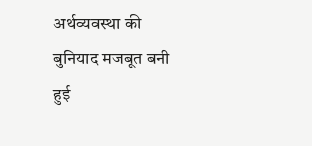अर्थव्यवस्था की बुनियाद मजबूत बनी हुई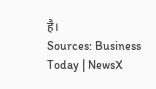है।
Sources: Business Today | NewsX